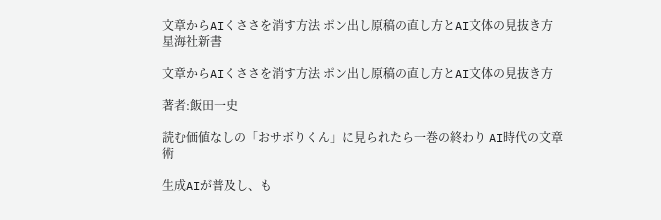文章からAIくささを消す方法 ポン出し原稿の直し方とAI文体の見抜き方
星海社新書

文章からAIくささを消す方法 ポン出し原稿の直し方とAI文体の見抜き方

著者:飯田一史

読む価値なしの「おサボりくん」に見られたら一巻の終わり AI時代の文章術

生成AIが普及し、も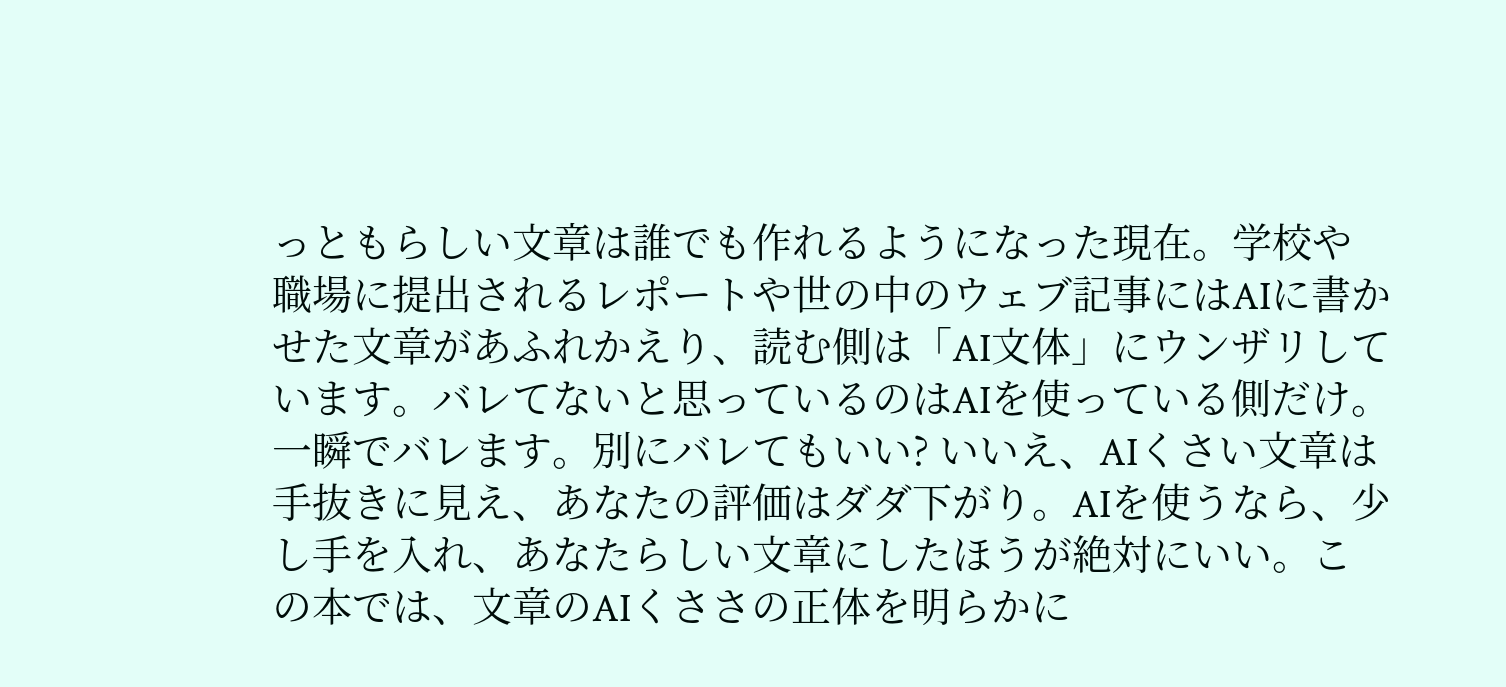っともらしい文章は誰でも作れるようになった現在。学校や職場に提出されるレポートや世の中のウェブ記事にはAIに書かせた文章があふれかえり、読む側は「AI文体」にウンザリしています。バレてないと思っているのはAIを使っている側だけ。一瞬でバレます。別にバレてもいい? いいえ、AIくさい文章は手抜きに見え、あなたの評価はダダ下がり。AIを使うなら、少し手を入れ、あなたらしい文章にしたほうが絶対にいい。この本では、文章のAIくささの正体を明らかに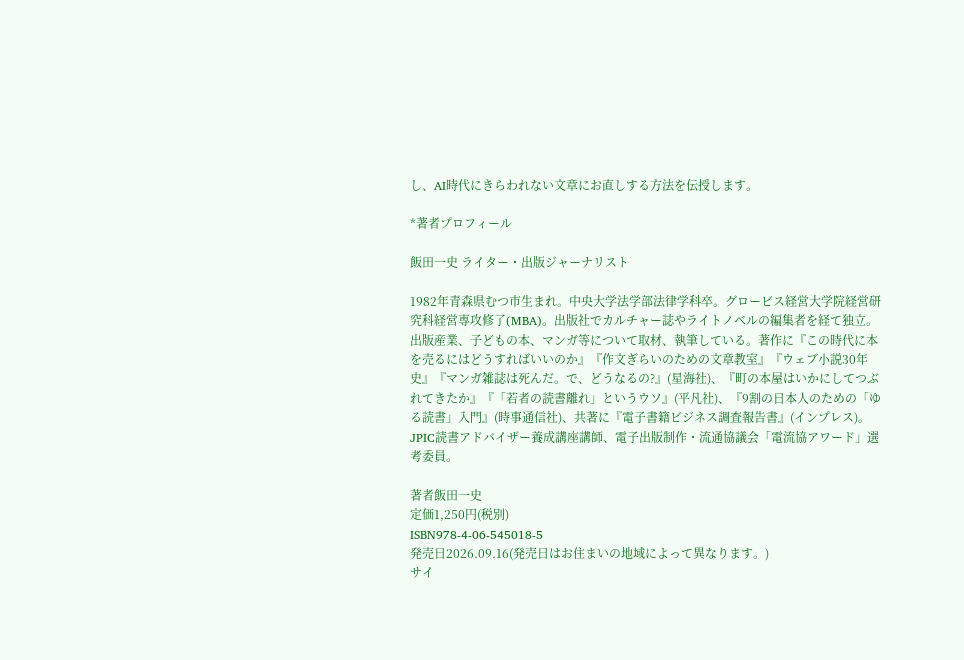し、AI時代にきらわれない文章にお直しする方法を伝授します。

*著者プロフィール

飯田一史 ライター・出版ジャーナリスト

1982年青森県むつ市生まれ。中央大学法学部法律学科卒。グロービス経営大学院経営研究科経営専攻修了(MBA)。出版社でカルチャー誌やライトノベルの編集者を経て独立。出版産業、子どもの本、マンガ等について取材、執筆している。著作に『この時代に本を売るにはどうすればいいのか』『作文ぎらいのための文章教室』『ウェブ小説30年史』『マンガ雑誌は死んだ。で、どうなるの?』(星海社)、『町の本屋はいかにしてつぶれてきたか』『「若者の読書離れ」というウソ』(平凡社)、『9割の日本人のための「ゆる読書」入門』(時事通信社)、共著に『電子書籍ビジネス調査報告書』(インプレス)。JPIC読書アドバイザー養成講座講師、電子出版制作・流通協議会「電流協アワード」選考委員。

著者飯田一史
定価1,250円(税別)
ISBN978-4-06-545018-5
発売日2026.09.16(発売日はお住まいの地域によって異なります。)
サイ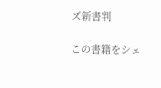ズ新書判

この書籍をシェ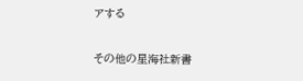アする

その他の星海社新書